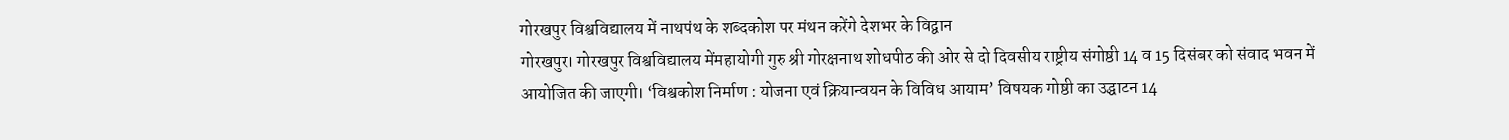गोरखपुर विश्वविद्यालय में नाथपंथ के शब्दकोश पर मंथन करेंगे देशभर के विद्वान
गोरखपुर। गोरखपुर विश्वविद्यालय मेंमहायोगी गुरु श्री गोरक्षनाथ शोधपीठ की ओर से दो दिवसीय राष्ट्रीय संगोष्ठी 14 व 15 दिसंबर को संवाद भवन में आयोजित की जाएगी। ‘विश्वकोश निर्माण : योजना एवं क्रियान्वयन के विविध आयाम’ विषयक गोष्ठी का उद्घाटन 14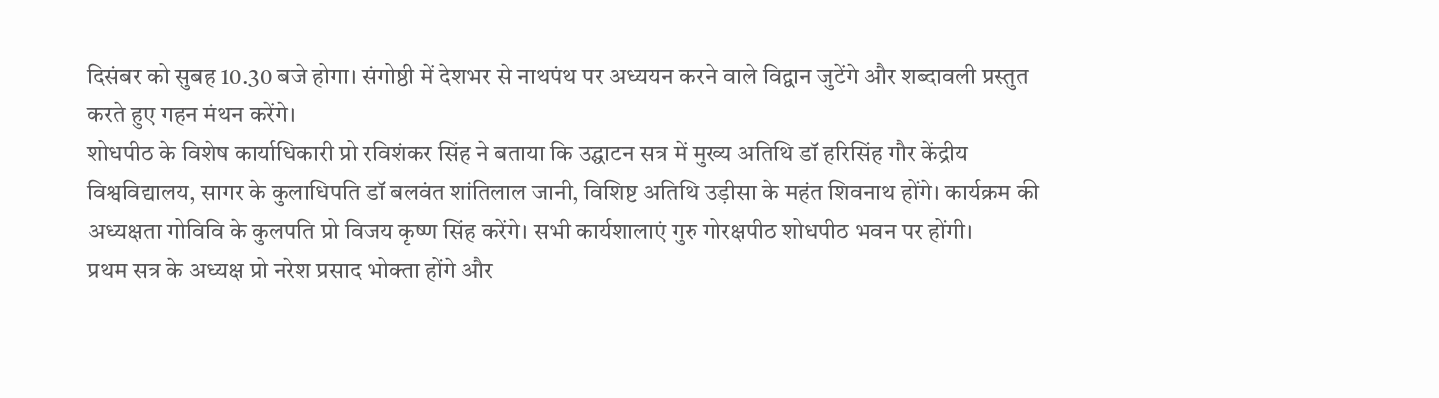दिसंबर को सुबह 10.30 बजे होगा। संगोष्ठी में देशभर से नाथपंथ पर अध्ययन करने वाले विद्वान जुटेंगे और शब्दावली प्रस्तुत करते हुए गहन मंथन करेंगे।
शोधपीठ के विशेष कार्याधिकारी प्रो रविशंकर सिंह ने बताया कि उद्घाटन सत्र में मुख्य अतिथि डॉ हरिसिंह गौर केंद्रीय विश्वविद्यालय, सागर के कुलाधिपति डॉ बलवंत शांतिलाल जानी, विशिष्ट अतिथि उड़ीसा के महंत शिवनाथ होंगे। कार्यक्रम की अध्यक्षता गोविवि के कुलपति प्रो विजय कृष्ण सिंह करेंगे। सभी कार्यशालाएं गुरु गोरक्षपीठ शोधपीठ भवन पर होंगी।
प्रथम सत्र के अध्यक्ष प्रो नरेश प्रसाद भोक्ता होंगे और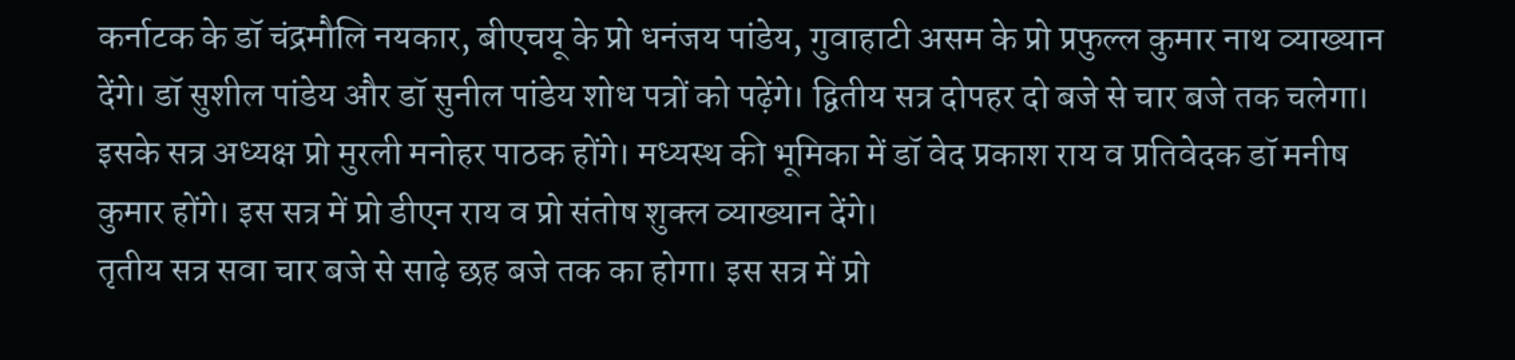कर्नाटक के डॉ चंद्रमौलि नयकार, बीएचयू के प्रो धनंजय पांडेय, गुवाहाटी असम के प्रो प्रफुल्ल कुमार नाथ व्याख्यान देंगे। डॉ सुशील पांडेय और डॉ सुनील पांडेय शोध पत्रों को पढ़ेंगे। द्वितीय सत्र दोपहर दो बजे से चार बजे तक चलेगा। इसके सत्र अध्यक्ष प्रो मुरली मनोहर पाठक होंगे। मध्यस्थ की भूमिका में डॉ वेद प्रकाश राय व प्रतिवेदक डॉ मनीष कुमार होंगे। इस सत्र में प्रो डीएन राय व प्रो संतोष शुक्ल व्याख्यान देंगे।
तृतीय सत्र सवा चार बजे से साढ़े छह बजे तक का होगा। इस सत्र में प्रो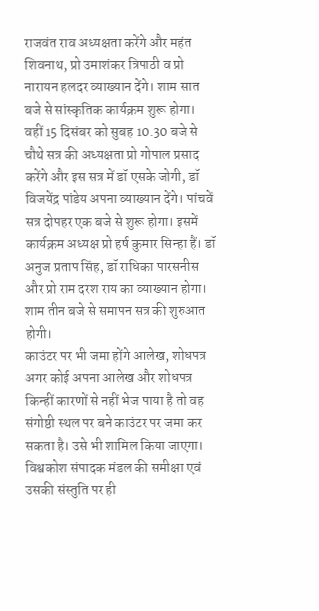राजवंत राव अध्यक्षता करेंगे और महंत शिवनाथ, प्रो उमाशंकर त्रिपाठी व प्रो नारायन हलदर व्याख्यान देंगे। शाम सात बजे से सांस्कृतिक कार्यक्रम शुरू होगा। वहीं 15 दिसंबर को सुबह 10.30 बजे से चौथे सत्र की अध्यक्षता प्रो गोपाल प्रसाद करेंगे और इस सत्र में डॉ एसके जोगी, डॉ विजयेंद्र पांडेय अपना व्याख्यान देंगे। पांचवें सत्र दोपहर एक बजे से शुरू होगा। इसमें कार्यक्रम अध्यक्ष प्रो हर्ष कुमार सिन्हा हैं। डॉ अनुज प्रताप सिंह, डॉ राधिका पारसनीस और प्रो राम दरश राय का व्याख्यान होगा। शाम तीन बजे से समापन सत्र की शुरुआत होगी।
काउंटर पर भी जमा होंगे आलेख, शोधपत्र
अगर कोई अपना आलेख और शोधपत्र किन्हीं कारणों से नहीं भेज पाया है तो वह संगोष्ठी स्थल पर बने काउंटर पर जमा कर सकता है। उसे भी शामिल किया जाएगा। विश्वकोश संपादक मंडल की समीक्षा एवं उसकी संस्तुति पर ही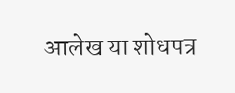आलेख या शोधपत्र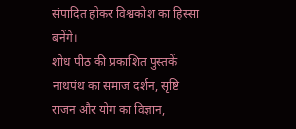संपादित होकर विश्वकोश का हिस्सा बनेंगे।
शोध पीठ की प्रकाशित पुस्तकें
नाथपंथ का समाज दर्शन, सृष्टि राजन और योग का विज्ञान,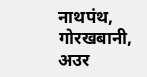नाथपंथ, गोरखबानी, अउर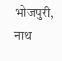भोजपुरी, नाथ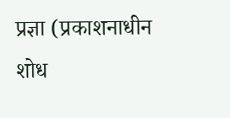प्रज्ञा (प्रकाशनाधीन शोध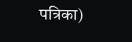पत्रिका)